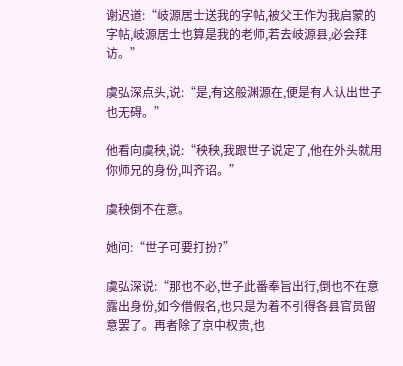谢迟道:“岐源居士送我的字帖,被父王作为我启蒙的字帖,岐源居士也算是我的老师,若去岐源县,必会拜访。”

虞弘深点头,说:“是,有这般渊源在,便是有人认出世子也无碍。”

他看向虞秧,说:“秧秧,我跟世子说定了,他在外头就用你师兄的身份,叫齐诏。”

虞秧倒不在意。

她问:“世子可要打扮?”

虞弘深说:“那也不必,世子此番奉旨出行,倒也不在意露出身份,如今借假名,也只是为着不引得各县官员留意罢了。再者除了京中权贵,也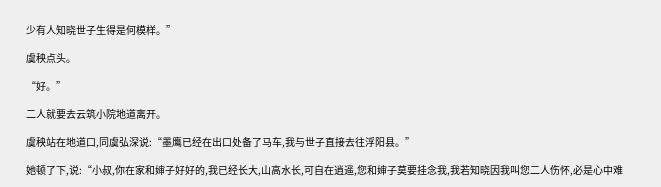少有人知晓世子生得是何模样。”

虞秧点头。

“好。”

二人就要去云筑小院地道离开。

虞秧站在地道口,同虞弘深说:“墨鹰已经在出口处备了马车,我与世子直接去往浮阳县。”

她顿了下,说:“小叔,你在家和婶子好好的,我已经长大,山高水长,可自在逍遥,您和婶子莫要挂念我,我若知晓因我叫您二人伤怀,必是心中难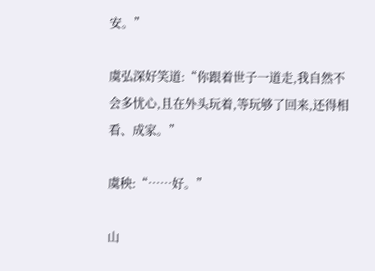安。”

虞弘深好笑道:“你跟着世子一道走,我自然不会多忧心,且在外头玩着,等玩够了回来,还得相看、成家。”

虞秧:“……好。”

山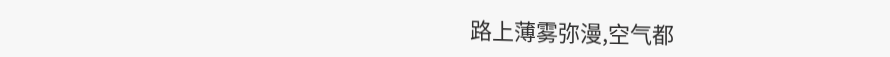路上薄雾弥漫,空气都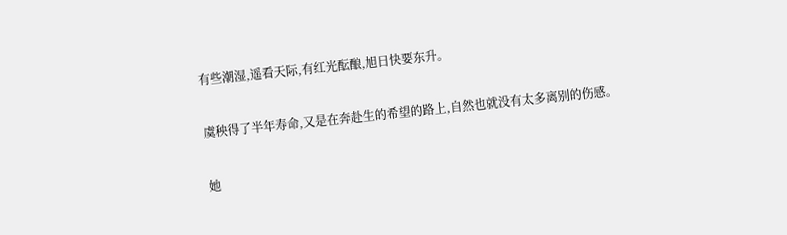有些潮湿,遥看天际,有红光酝酿,旭日快要东升。

虞秧得了半年寿命,又是在奔赴生的希望的路上,自然也就没有太多离别的伤感。

她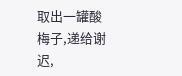取出一罐酸梅子,递给谢迟,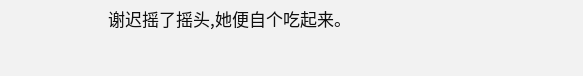谢迟摇了摇头,她便自个吃起来。